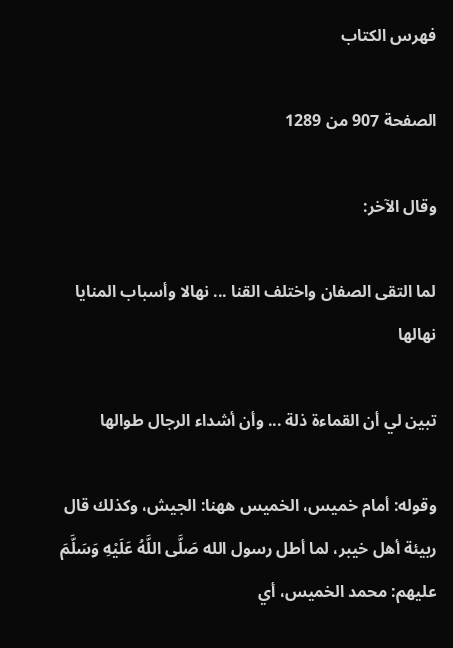فهرس الكتاب

الصفحة 907 من 1289

وقال الآخر:

لما التقى الصفان واختلف القنا ... نهالا وأسباب المنايا نهالها

تبين لي أن القماءة ذلة ... وأن أشداء الرجال طوالها

وقوله: أمام خميس، الخميس ههنا: الجيش، وكذلك قال ربيئة أهل خيبر، لما أطل رسول الله صَلَّى اللَّهُ عَلَيْهِ وَسَلَّمَ عليهم: محمد الخميس، أي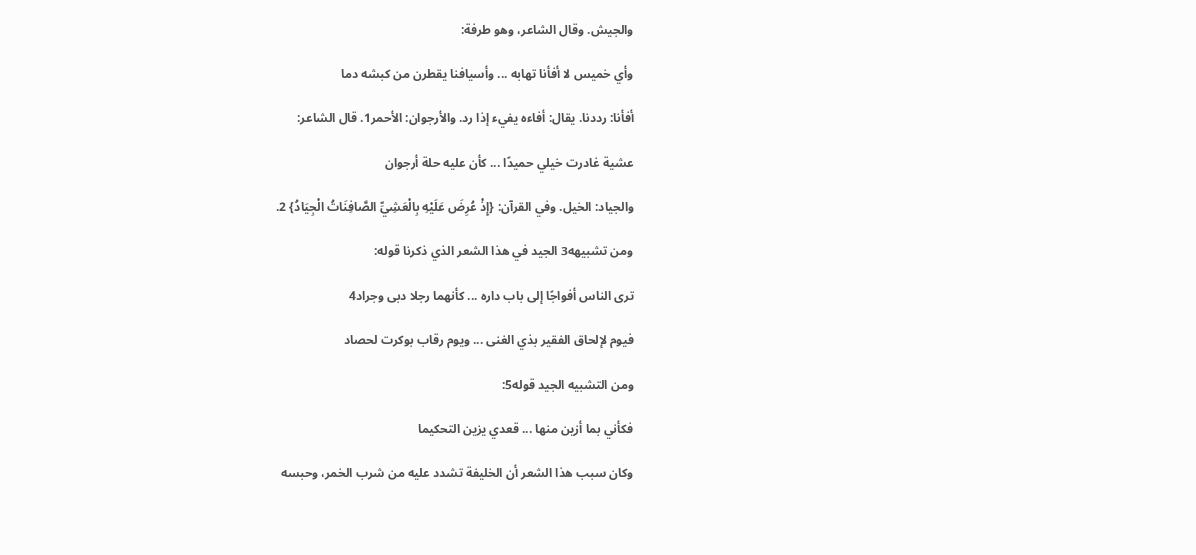والجيش. وقال الشاعر، وهو طرفة:

وأي خميس لا أفأنا تهابه ... وأسيافنا يقطرن من كبشه دما

أفأنا: رددنا. يقال: أفاءه يفيء إذا رد. والأرجوان: الأحمر1. قال الشاعر:

عشية غادرت خيلي حميدًا ... كأن عليه حلة أرجوان

والجياد: الخيل. وفي القرآن: {إِذْ عُرِضَ عَلَيْهِ بِالْعَشِيِّ الصَّافِنَاتُ الْجِيَادُ} 2.

ومن تشبيهه3 الجيد في هذا الشعر الذي ذكرنا قوله:

ترى الناس أفواجًا إلى باب داره ... كأنهما رجلا دبى وجراد4

فيوم لإلحاق الفقير بذي الغنى ... ويوم رقاب بوكرت لحصاد

ومن التشبيه الجيد قوله5:

فكأني بما أزين منها ... قعدي يزين التحكيما

وكان سبب هذا الشعر أن الخليفة تشدد عليه من شرب الخمر، وحبسه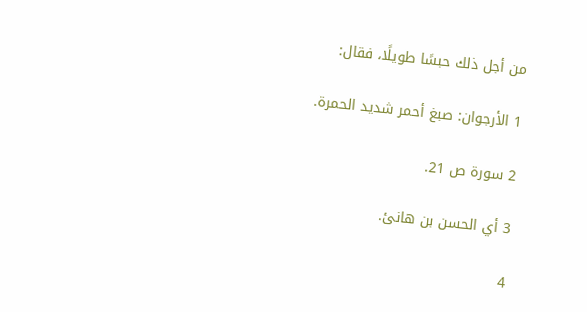من أجل ذلك حبسًا طويلًا، فقال:

1 الأرجوان: صبغ أحمر شديد الحمرة.

2 سورة ص 21.

3 أي الحسن بن هانئ.

4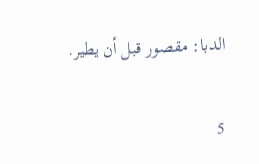الدبا: مقصور قبل أن يطير.

5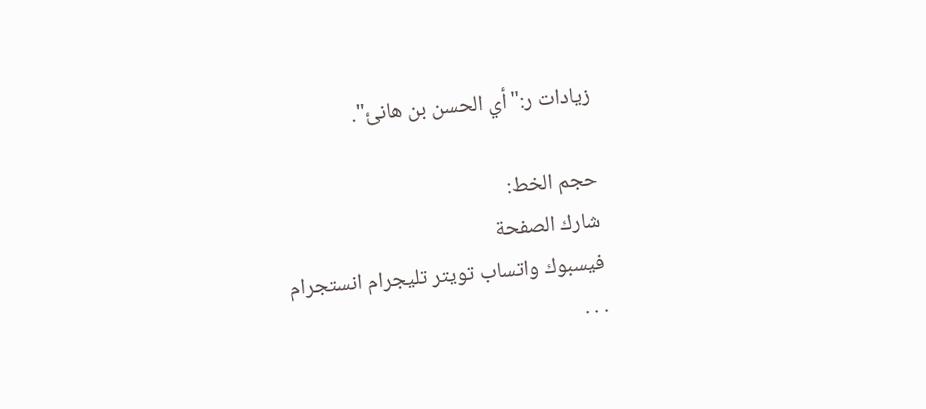زيادات ر:"أي الحسن بن هانئ".

حجم الخط:
شارك الصفحة
فيسبوك واتساب تويتر تليجرام انستجرام
. . .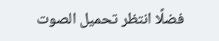فضلًا انتظر تحميل الصوت